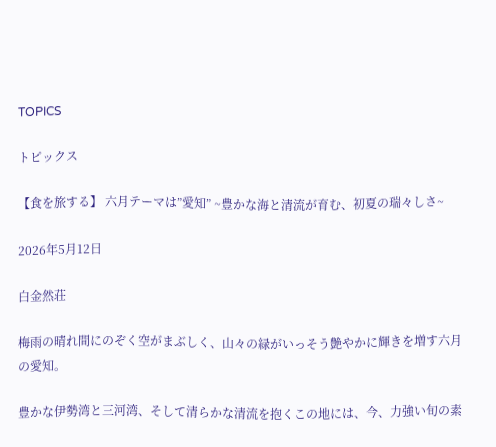TOPICS

トピックス

【食を旅する】 六月テーマは”愛知” ~豊かな海と清流が育む、初夏の瑞々しさ~

2026年5月12日

白金然荘

梅雨の晴れ間にのぞく空がまぶしく、山々の緑がいっそう艶やかに輝きを増す六月の愛知。

豊かな伊勢湾と三河湾、そして清らかな清流を抱くこの地には、今、力強い旬の素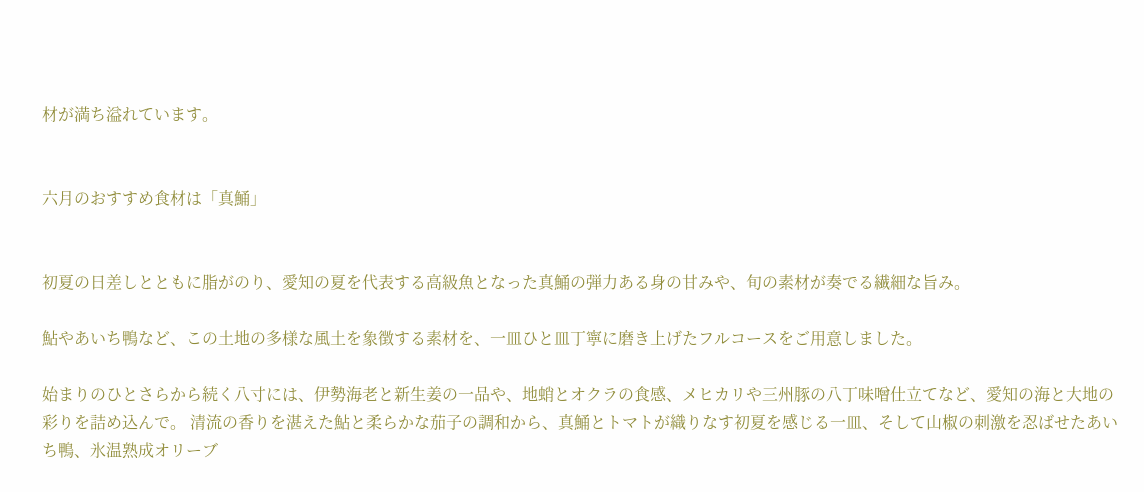材が満ち溢れています。


六月のおすすめ食材は「真鯒」


初夏の日差しとともに脂がのり、愛知の夏を代表する高級魚となった真鯒の弾力ある身の甘みや、旬の素材が奏でる繊細な旨み。

鮎やあいち鴨など、この土地の多様な風土を象徴する素材を、一皿ひと皿丁寧に磨き上げたフルコースをご用意しました。

始まりのひとさらから続く八寸には、伊勢海老と新生姜の一品や、地蛸とオクラの食感、メヒカリや三州豚の八丁味噌仕立てなど、愛知の海と大地の彩りを詰め込んで。 清流の香りを湛えた鮎と柔らかな茄子の調和から、真鯒とトマトが織りなす初夏を感じる一皿、そして山椒の刺激を忍ばせたあいち鴨、氷温熟成オリーブ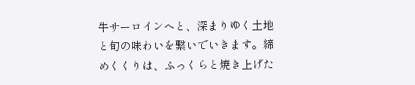牛サーロインへと、深まりゆく土地と旬の味わいを繋いでいきます。締めくくりは、ふっくらと焼き上げた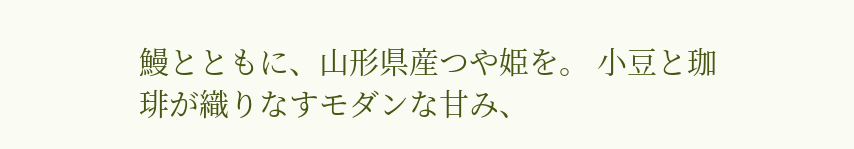鰻とともに、山形県産つや姫を。 小豆と珈琲が織りなすモダンな甘み、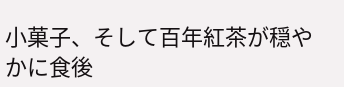小菓子、そして百年紅茶が穏やかに食後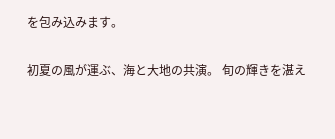を包み込みます。

初夏の風が運ぶ、海と大地の共演。 旬の輝きを湛え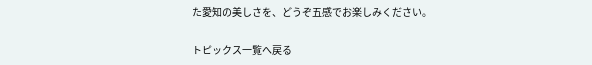た愛知の美しさを、どうぞ五感でお楽しみください。

トピックス一覧へ戻る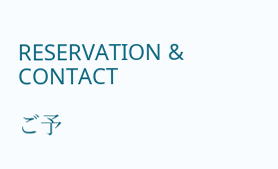RESERVATION & CONTACT

ご予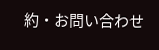約・お問い合わせ